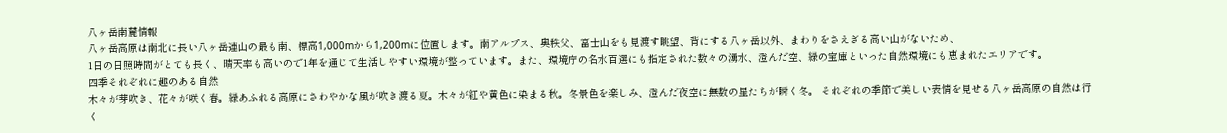八ヶ岳南麓情報
八ヶ岳高原は南北に長い八ヶ岳連山の最も南、標高1,000mから1,200mに位置します。南アルプス、奥秩父、富士山をも見渡す眺望、背にする八ヶ岳以外、まわりをさえぎる高い山がないため、
1日の日照時間がとても長く、晴天率も高いので1年を通じて生活しやすい環境が整っています。また、環境庁の名水百選にも指定された数々の湧水、澄んだ空、緑の宝庫といった自然環境にも恵まれたエリアです。
四季それぞれに趣のある自然
木々が芽吹き、花々が咲く春。緑あふれる高原にさわやかな風が吹き渡る夏。木々が紅や黄色に染まる秋。冬景色を楽しみ、澄んだ夜空に無数の星たちが瞬く冬。 それぞれの季節で美しい表情を見せる八ヶ岳高原の自然は行く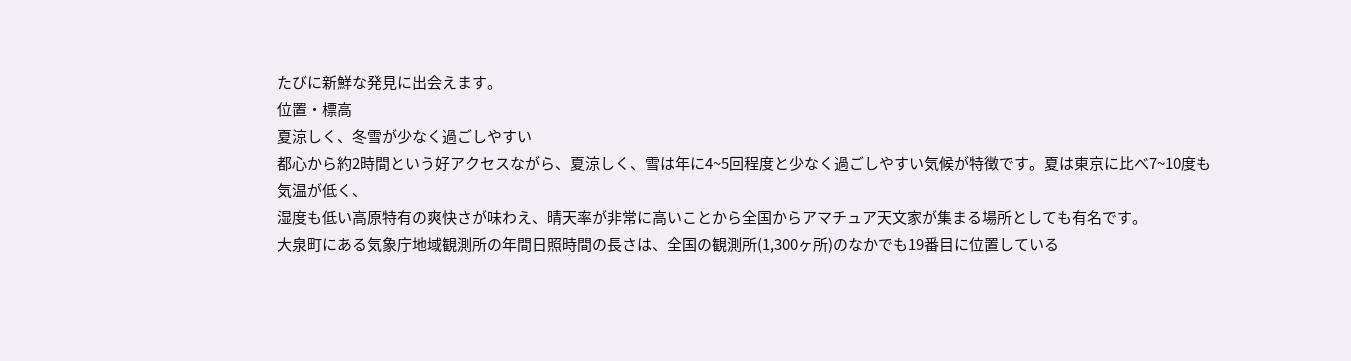たびに新鮮な発見に出会えます。
位置・標高
夏涼しく、冬雪が少なく過ごしやすい
都心から約2時間という好アクセスながら、夏涼しく、雪は年に4~5回程度と少なく過ごしやすい気候が特徴です。夏は東京に比べ7~10度も気温が低く、
湿度も低い高原特有の爽快さが味わえ、晴天率が非常に高いことから全国からアマチュア天文家が集まる場所としても有名です。
大泉町にある気象庁地域観測所の年間日照時間の長さは、全国の観測所(1,300ヶ所)のなかでも19番目に位置している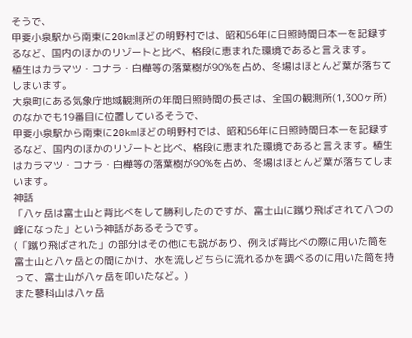そうで、
甲斐小泉駅から南東に20kmほどの明野村では、昭和56年に日照時間日本一を記録するなど、国内のほかのリゾートと比べ、格段に恵まれた環境であると言えます。
植生はカラマツ・コナラ・白樺等の落葉樹が90%を占め、冬場はほとんど葉が落ちてしまいます。
大泉町にある気象庁地域観測所の年間日照時間の長さは、全国の観測所(1,300ヶ所)のなかでも19番目に位置しているそうで、
甲斐小泉駅から南東に20kmほどの明野村では、昭和56年に日照時間日本一を記録するなど、国内のほかのリゾートと比べ、格段に恵まれた環境であると言えます。植生はカラマツ・コナラ・白樺等の落葉樹が90%を占め、冬場はほとんど葉が落ちてしまいます。
神話
「八ヶ岳は富士山と背比べをして勝利したのですが、富士山に蹴り飛ばされて八つの峰になった」という神話があるそうです。
(「蹴り飛ばされた」の部分はその他にも説があり、例えば背比べの際に用いた筒を富士山と八ヶ岳との間にかけ、水を流しどちらに流れるかを調べるのに用いた筒を持って、富士山が八ヶ岳を叩いたなど。)
また蓼科山は八ヶ岳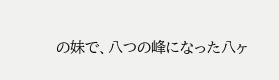の妹で、八つの峰になった八ヶ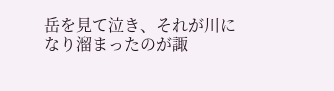岳を見て泣き、それが川になり溜まったのが諏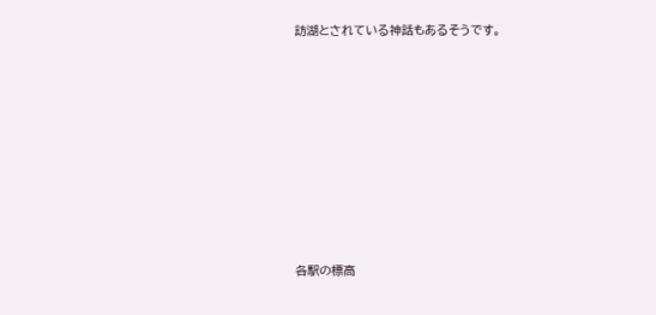訪湖とされている神話もあるそうです。









各駅の標高